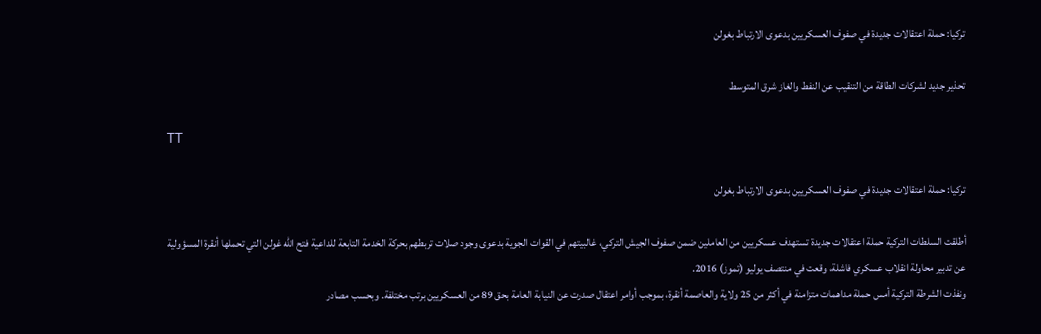تركيا: حملة اعتقالات جديدة في صفوف العسكريين بدعوى الارتباط بغولن

تحذير جديد لشركات الطاقة من التنقيب عن النفط والغاز شرق المتوسط

TT

تركيا: حملة اعتقالات جديدة في صفوف العسكريين بدعوى الارتباط بغولن

أطلقت السلطات التركية حملة اعتقالات جديدة تستهدف عسكريين من العاملين ضمن صفوف الجيش التركي، غالبيتهم في القوات الجوية بدعوى وجود صلات تربطهم بحركة الخدمة التابعة للداعية فتح الله غولن التي تحملها أنقرة المسؤولية عن تدبير محاولة انقلاب عسكري فاشلة، وقعت في منتصف يوليو (تموز) 2016.
ونفذت الشرطة التركية أمس حملة مداهمات متزامنة في أكثر من 25 ولاية والعاصمة أنقرة، بموجب أوامر اعتقال صدرت عن النيابة العامة بحق 89 من العسكريين برتب مختلفة. وبحسب مصادر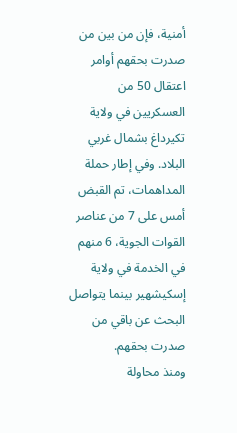أمنية، فإن من بين من صدرت بحقهم أوامر اعتقال 50 من العسكريين في ولاية تكيرداغ بشمال غربي البلاد. وفي إطار حملة المداهمات، تم القبض أمس على 7 من عناصر القوات الجوية، 6 منهم في الخدمة في ولاية إسكيشهير بينما يتواصل البحث عن باقي من صدرت بحقهم.
ومنذ محاولة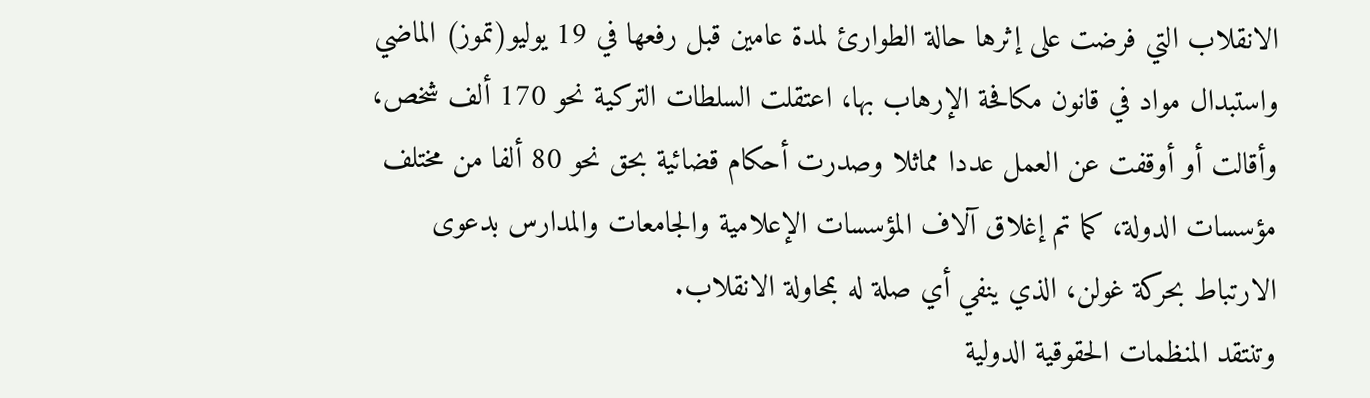الانقلاب التي فرضت على إثرها حالة الطوارئ لمدة عامين قبل رفعها في 19 يوليو(تموز) الماضي واستبدال مواد في قانون مكافحة الإرهاب بها، اعتقلت السلطات التركية نحو 170 ألف شخص، وأقالت أو أوقفت عن العمل عددا مماثلا وصدرت أحكام قضائية بحق نحو 80 ألفا من مختلف مؤسسات الدولة، كما تم إغلاق آلاف المؤسسات الإعلامية والجامعات والمدارس بدعوى الارتباط بحركة غولن، الذي ينفي أي صلة له بمحاولة الانقلاب.
وتنتقد المنظمات الحقوقية الدولية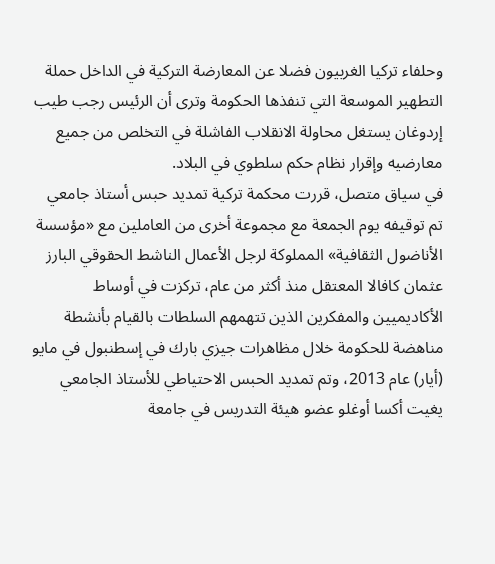وحلفاء تركيا الغربيون فضلا عن المعارضة التركية في الداخل حملة التطهير الموسعة التي تنفذها الحكومة وترى أن الرئيس رجب طيب إردوغان يستغل محاولة الانقلاب الفاشلة في التخلص من جميع معارضيه وإقرار نظام حكم سلطوي في البلاد.
في سياق متصل، قررت محكمة تركية تمديد حبس أستاذ جامعي تم توقيفه يوم الجمعة مع مجموعة أخرى من العاملين مع «مؤسسة الأناضول الثقافية» المملوكة لرجل الأعمال الناشط الحقوقي البارز عثمان كافالا المعتقل منذ أكثر من عام، تركزت في أوساط الأكاديميين والمفكرين الذين تتهمهم السلطات بالقيام بأنشطة مناهضة للحكومة خلال مظاهرات جيزي بارك في إسطنبول في مايو (أيار) عام 2013، وتم تمديد الحبس الاحتياطي للأستاذ الجامعي يغيت أكسا أوغلو عضو هيئة التدريس في جامعة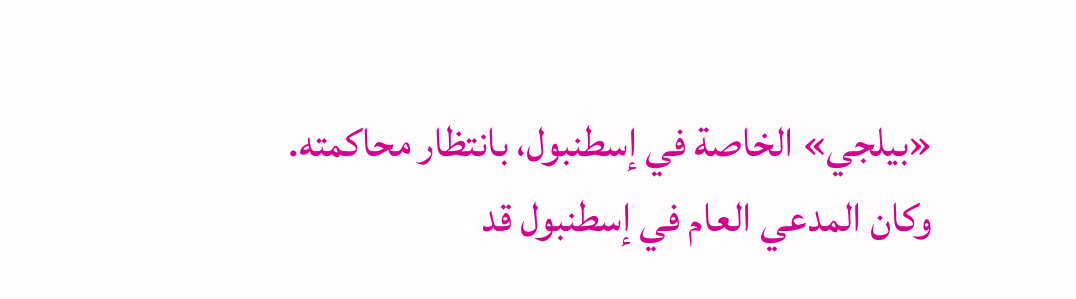«بيلجي» الخاصة في إسطنبول، بانتظار محاكمته.
وكان المدعي العام في إسطنبول قد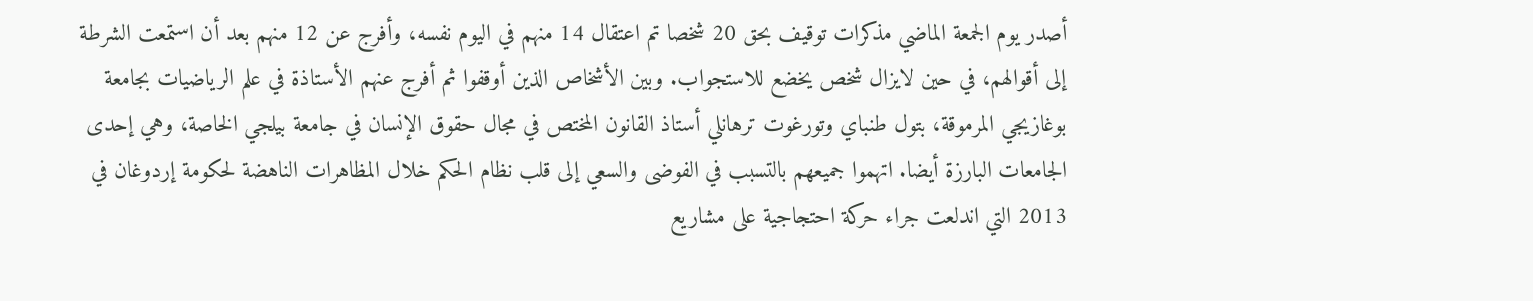أصدر يوم الجمعة الماضي مذكرات توقيف بحق 20 شخصا تم اعتقال 14 منهم في اليوم نفسه، وأفرج عن 12 منهم بعد أن استمعت الشرطة إلى أقوالهم، في حين لايزال شخص يخضع للاستجواب. وبين الأشخاص الذين أوقفوا ثم أفرج عنهم الأستاذة في علم الرياضيات بجامعة بوغازيجي المرموقة، بتول طنباي وتورغوت ترهانلي أستاذ القانون المختص في مجال حقوق الإنسان في جامعة بيلجي الخاصة، وهي إحدى الجامعات البارزة أيضا. اتهموا جميعهم بالتسبب في الفوضى والسعي إلى قلب نظام الحكم خلال المظاهرات الناهضة لحكومة إردوغان في 2013 التي اندلعت جراء حركة احتجاجية على مشاريع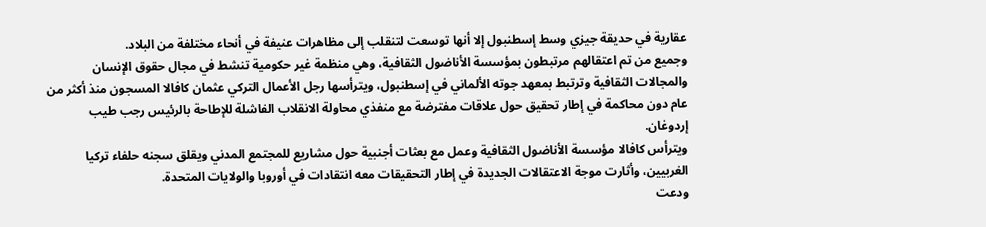عقارية في حديقة جيزي وسط إسطنبول إلا أنها توسعت لتنقلب إلى مظاهرات عنيفة في أنحاء مختلفة من البلاد.
وجميع من تم اعتقالهم مرتبطون بمؤسسة الأناضول الثقافية، وهي منظمة غير حكومية تنشط في مجال حقوق الإنسان والمجالات الثقافية وترتبط بمعهد جوته الألماني في إسطنبول، ويترأسها رجل الأعمال التركي عثمان كافالا المسجون منذ أكثر من عام دون محاكمة في إطار تحقيق حول علاقات مفترضة مع منفذي محاولة الانقلاب الفاشلة للإطاحة بالرئيس رجب طيب إردوغان.
ويترأس كافالا مؤسسة الأناضول الثقافية وعمل مع بعثات أجنبية حول مشاريع للمجتمع المدني ويقلق سجنه حلفاء تركيا الغربيين، وأثارت موجة الاعتقالات الجديدة في إطار التحقيقات معه انتقادات في أوروبا والولايات المتحدة.
ودعت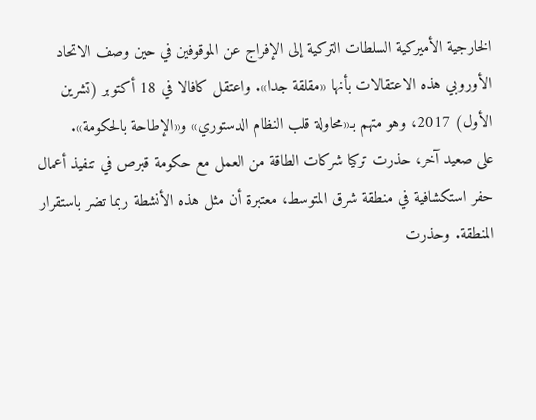الخارجية الأميركية السلطات التركية إلى الإفراج عن الموقوفين في حين وصف الاتحاد الأوروبي هذه الاعتقالات بأنها «مقلقة جدا». واعتقل كافالا في 18 أكتوبر (تشرين الأول) 2017، وهو متهم بـ«محاولة قلب النظام الدستوري» و«الإطاحة بالحكومة».
على صعيد آخر، حذرت تركيا شركات الطاقة من العمل مع حكومة قبرص في تنفيذ أعمال حفر استكشافية في منطقة شرق المتوسط، معتبرة أن مثل هذه الأنشطة ربما تضر باستقرار المنطقة. وحذرت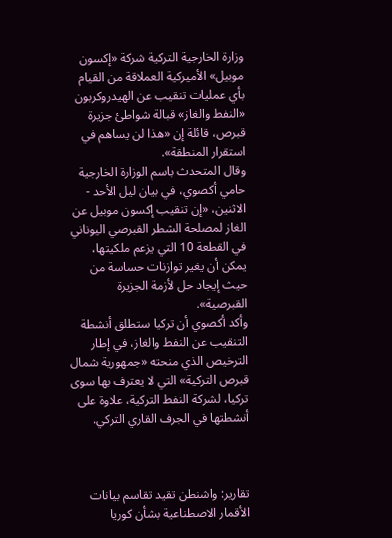وزارة الخارجية التركية شركة «إكسون موبيل» الأميركية العملاقة من القيام بأي عمليات تنقيب عن الهيدروكربون «النفط والغاز» قبالة شواطئ جزيرة قبرص، قائلة إن «هذا لن يساهم في استقرار المنطقة».
وقال المتحدث باسم الوزارة الخارجية حامي أكصوي، في بيان ليل الأحد - الاثنين، «إن تنقيب إكسون موبيل عن الغاز لمصلحة الشطر القبرصي اليوناني في القطعة 10 التي يزعم ملكيتها، يمكن أن يغير توازنات حساسة من حيث إيجاد حل لأزمة الجزيرة القبرصية».
وأكد أكصوي أن تركيا ستطلق أنشطة التنقيب عن النفط والغاز، في إطار الترخيص الذي منحته «جمهورية شمال قبرص التركية» التي لا يعترف بها سوى تركيا، لشركة النفط التركية، علاوة على أنشطتها في الجرف القاري التركي.



تقارير: واشنطن تقيد تقاسم بيانات الأقمار الاصطناعية بشأن كوريا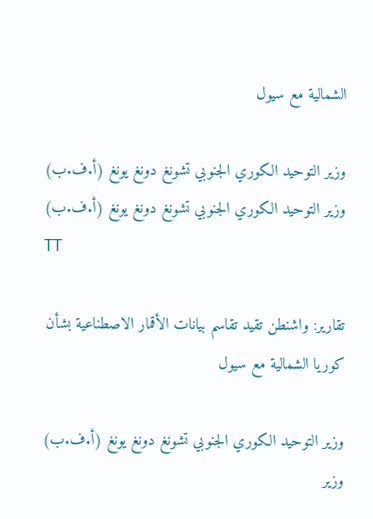الشمالية مع سيول

وزير التوحيد الكوري الجنوبي تشونغ دونغ يونغ (أ.ف.ب)
وزير التوحيد الكوري الجنوبي تشونغ دونغ يونغ (أ.ف.ب)
TT

تقارير: واشنطن تقيد تقاسم بيانات الأقمار الاصطناعية بشأن كوريا الشمالية مع سيول

وزير التوحيد الكوري الجنوبي تشونغ دونغ يونغ (أ.ف.ب)
وزير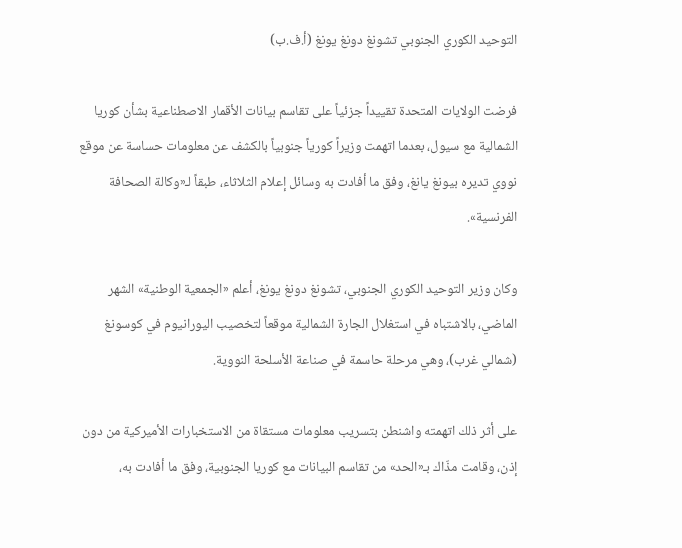التوحيد الكوري الجنوبي تشونغ دونغ يونغ (أ.ف.ب)

فرضت الولايات المتحدة تقييداً جزئياً على تقاسم بيانات الأقمار الاصطناعية بشأن كوريا الشمالية مع سيول، بعدما اتهمت وزيراً كورياً جنوبياً بالكشف عن معلومات حساسة عن موقع نووي تديره بيونغ يانغ، وفق ما أفادت به وسائل إعلام الثلاثاء، طبقاً لـ«وكالة الصحافة الفرنسية».

وكان وزير التوحيد الكوري الجنوبي، تشونغ دونغ يونغ، أعلم «الجمعية الوطنية» الشهر الماضي، بالاشتباه في استغلال الجارة الشمالية موقعاً لتخصيب اليورانيوم في كوسونغ (شمالي غرب)، وهي مرحلة حاسمة في صناعة الأسلحة النووية.

على أثر ذلك اتهمته واشنطن بتسريب معلومات مستقاة من الاستخبارات الأميركية من دون إذن، وقامت مذّاك بـ«الحد» من تقاسم البيانات مع كوريا الجنوبية، وفق ما أفادت به،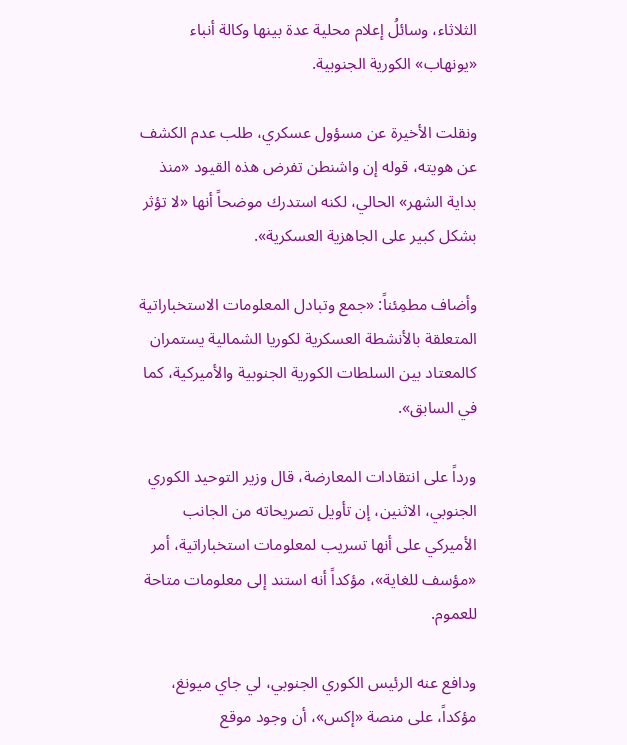الثلاثاء، وسائلُ إعلام محلية عدة بينها وكالة أنباء «يونهاب» الكورية الجنوبية.

ونقلت الأخيرة عن مسؤول عسكري، طلب عدم الكشف عن هويته، قوله إن واشنطن تفرض هذه القيود «منذ بداية الشهر» الحالي، لكنه استدرك موضحاً أنها «لا تؤثر بشكل كبير على الجاهزية العسكرية».

وأضاف مطمِئناً: «جمع وتبادل المعلومات الاستخباراتية المتعلقة بالأنشطة العسكرية لكوريا الشمالية يستمران كالمعتاد بين السلطات الكورية الجنوبية والأميركية، كما في السابق».

ورداً على انتقادات المعارضة، قال وزير التوحيد الكوري الجنوبي، الاثنين، إن تأويل تصريحاته من الجانب الأميركي على أنها تسريب لمعلومات استخباراتية، أمر «مؤسف للغاية»، مؤكداً أنه استند إلى معلومات متاحة للعموم.

ودافع عنه الرئيس الكوري الجنوبي، لي جاي ميونغ، مؤكداً، على منصة «إكس»، أن وجود موقع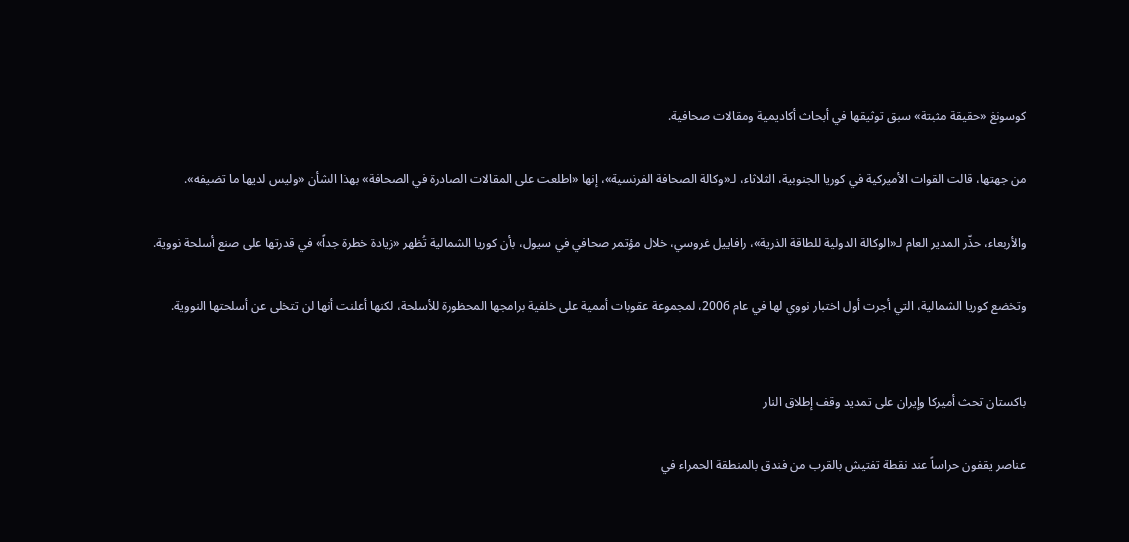كوسونغ «حقيقة مثبتة» سبق توثيقها في أبحاث أكاديمية ومقالات صحافية.

من جهتها، قالت القوات الأميركية في كوريا الجنوبية، الثلاثاء، لـ«وكالة الصحافة الفرنسية»، إنها «اطلعت على المقالات الصادرة في الصحافة» بهذا الشأن «وليس لديها ما تضيفه».

والأربعاء، حذّر المدير العام لـ«الوكالة الدولية للطاقة الذرية»، رافاييل غروسي، خلال مؤتمر صحافي في سيول، بأن كوريا الشمالية تُظهر «زيادة خطرة جداً» في قدرتها على صنع أسلحة نووية.

وتخضع كوريا الشمالية، التي أجرت أول اختبار نووي لها في عام 2006، لمجموعة عقوبات أممية على خلفية برامجها المحظورة للأسلحة، لكنها أعلنت أنها لن تتخلى عن أسلحتها النووية.


باكستان تحث أميركا وإيران على تمديد وقف إطلاق النار

عناصر يقفون حراساً عند نقطة تفتيش بالقرب من فندق بالمنطقة الحمراء في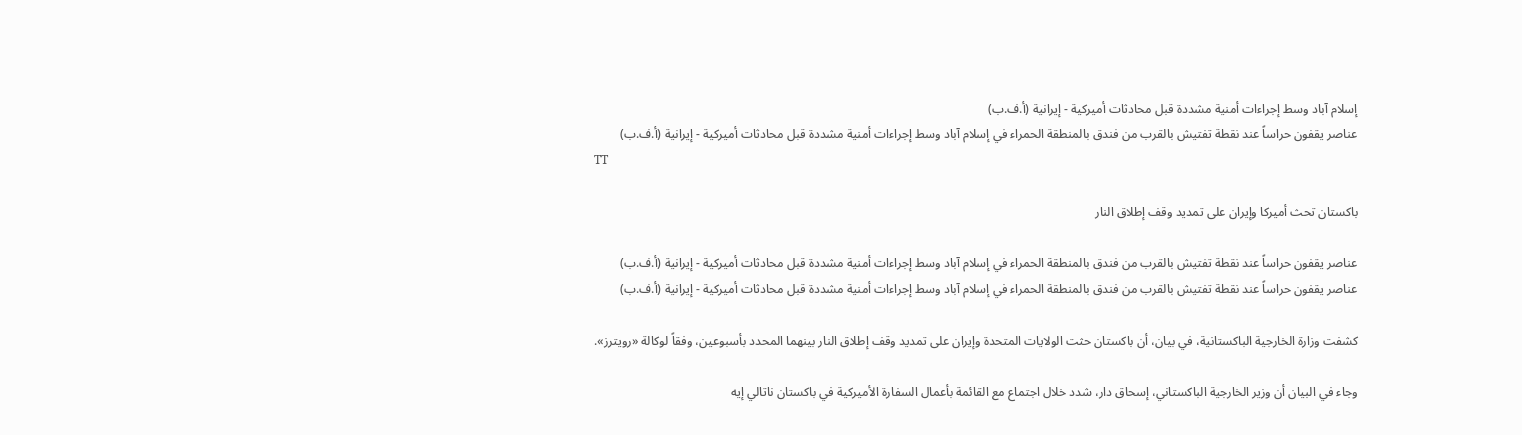إسلام آباد وسط إجراءات أمنية مشددة قبل محادثات أميركية - إيرانية (أ.ف.ب)
عناصر يقفون حراساً عند نقطة تفتيش بالقرب من فندق بالمنطقة الحمراء في إسلام آباد وسط إجراءات أمنية مشددة قبل محادثات أميركية - إيرانية (أ.ف.ب)
TT

باكستان تحث أميركا وإيران على تمديد وقف إطلاق النار

عناصر يقفون حراساً عند نقطة تفتيش بالقرب من فندق بالمنطقة الحمراء في إسلام آباد وسط إجراءات أمنية مشددة قبل محادثات أميركية - إيرانية (أ.ف.ب)
عناصر يقفون حراساً عند نقطة تفتيش بالقرب من فندق بالمنطقة الحمراء في إسلام آباد وسط إجراءات أمنية مشددة قبل محادثات أميركية - إيرانية (أ.ف.ب)

كشفت وزارة الخارجية الباكستانية، في بيان، أن باكستان حثت الولايات المتحدة وإيران ‌على تمديد وقف ‌إطلاق النار ‌بينهما المحدد بأسبوعين، وفقاً لوكالة «رويترز».

وجاء في البيان أن وزير الخارجية الباكستاني، إسحاق دار، شدد خلال اجتماع مع ‌القائمة ‌بأعمال السفارة ‌الأميركية في ‌باكستان ناتالي إيه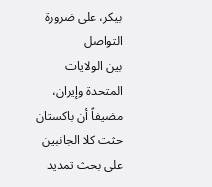بيكر، على ضرورة التواصل بين ‌الولايات المتحدة وإيران، مضيفاً أن باكستان حثت كلا الجانبين على بحث تمديد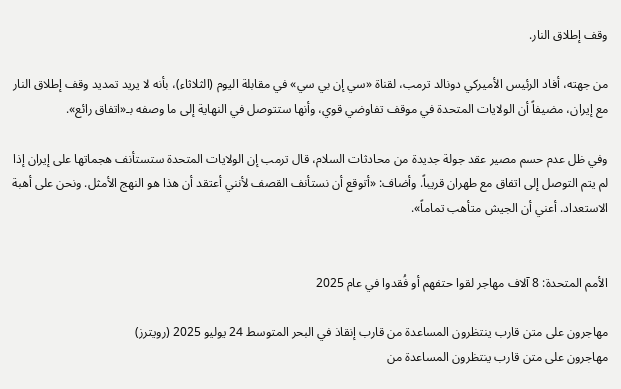وقف إطلاق النار.

من جهته، أفاد الرئيس الأميركي دونالد ترمب، لقناة «سي إن بي سي» في مقابلة اليوم (الثلاثاء)، بأنه لا يريد تمديد وقف إطلاق النار مع إيران، مضيفاً أن ‌الولايات المتحدة في ‌موقف تفاوضي ‌قوي، وأنها ستتوصل في النهاية إلى ما وصفه بـ«اتفاق رائع».

وفي ظل ‌عدم حسم مصير ‌عقد جولة جديدة من محادثات السلام، قال ترمب إن الولايات المتحدة ‌ستستأنف هجماتها على إيران إذا لم يتم التوصل إلى اتفاق مع طهران قريباً. وأضاف: «أتوقع أن نستأنف القصف لأنني أعتقد أن هذا هو النهج الأمثل. ونحن على أهبة الاستعداد. أعني أن الجيش متأهب تماماً».


الأمم المتحدة: 8 آلاف مهاجر لقوا حتفهم أو فُقدوا في عام 2025

مهاجرون على متن قارب ينتظرون المساعدة من قارب إنقاذ في البحر المتوسط 24 يوليو 2025 (رويترز)
مهاجرون على متن قارب ينتظرون المساعدة من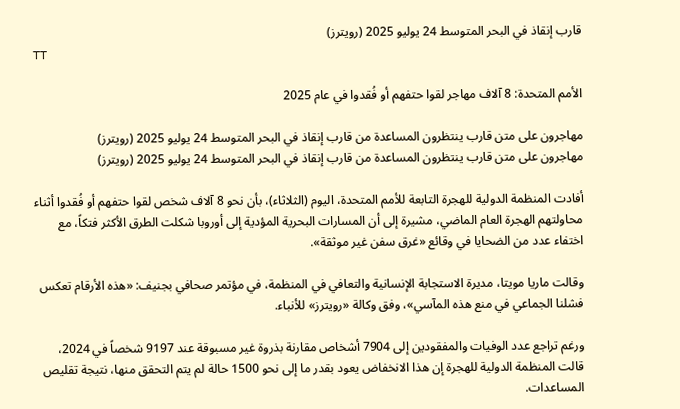قارب إنقاذ في البحر المتوسط 24 يوليو 2025 (رويترز)
TT

الأمم المتحدة: 8 آلاف مهاجر لقوا حتفهم أو فُقدوا في عام 2025

مهاجرون على متن قارب ينتظرون المساعدة من قارب إنقاذ في البحر المتوسط 24 يوليو 2025 (رويترز)
مهاجرون على متن قارب ينتظرون المساعدة من قارب إنقاذ في البحر المتوسط 24 يوليو 2025 (رويترز)

أفادت المنظمة الدولية للهجرة التابعة للأمم المتحدة، اليوم (الثلاثاء)، بأن نحو 8 آلاف شخص لقوا حتفهم أو فُقدوا أثناء محاولتهم الهجرة العام الماضي، مشيرة إلى أن المسارات البحرية المؤدية إلى أوروبا شكلت الطرق الأكثر فتكاً، مع اختفاء عدد من الضحايا في وقائع «غرق سفن غير موثقة».

وقالت ماريا مويتا، مديرة الاستجابة الإنسانية والتعافي في المنظمة، في مؤتمر صحافي بجنيف: «هذه الأرقام تعكس فشلنا الجماعي في منع هذه المآسي»، وفق وكالة «رويترز» للأنباء.

ورغم تراجع عدد الوفيات والمفقودين إلى 7904 أشخاص مقارنة بذروة غير مسبوقة عند 9197 شخصاً في 2024، قالت المنظمة الدولية للهجرة إن هذا الانخفاض يعود بقدر ما إلى نحو 1500 حالة لم يتم التحقق منها، نتيجة تقليص المساعدات.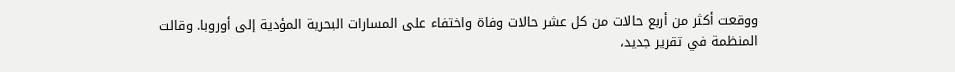ووقعت أكثر من أربع حالات من كل عشر حالات وفاة واختفاء على المسارات البحرية المؤدية إلى أوروبا. وقالت المنظمة في تقرير جديد،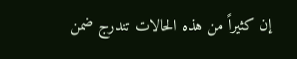إن كثيراً من هذه الحالات تندرج ضمن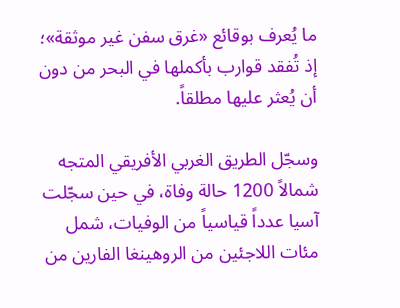ما يُعرف بوقائع «غرق سفن غير موثقة»؛ إذ تُفقد قوارب بأكملها في البحر من دون أن يُعثر عليها مطلقاً.

وسجّل الطريق الغربي الأفريقي المتجه شمالاً 1200 حالة وفاة، في حين سجّلت آسيا عدداً قياسياً من الوفيات، شمل مئات اللاجئين من الروهينغا الفارين من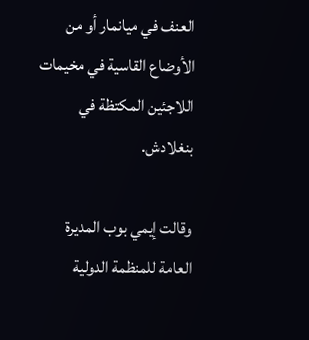العنف في ميانمار أو من الأوضاع القاسية في مخيمات اللاجئين المكتظة في بنغلادش.

وقالت إيمي بوب المديرة العامة للمنظمة الدولية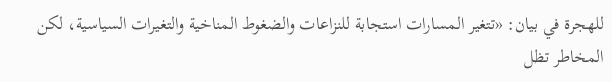للهجرة في بيان: «تتغير المسارات استجابة للنزاعات والضغوط المناخية والتغيرات السياسية، لكن المخاطر تظل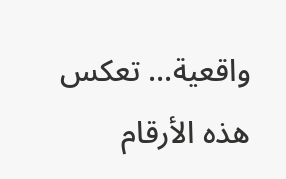واقعية... تعكس هذه الأرقام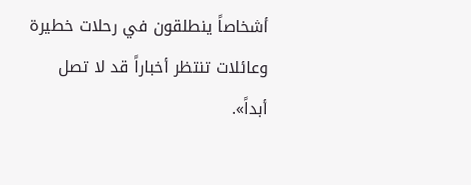أشخاصاً ينطلقون في رحلات خطيرة وعائلات تنتظر أخباراً قد لا تصل أبداً».